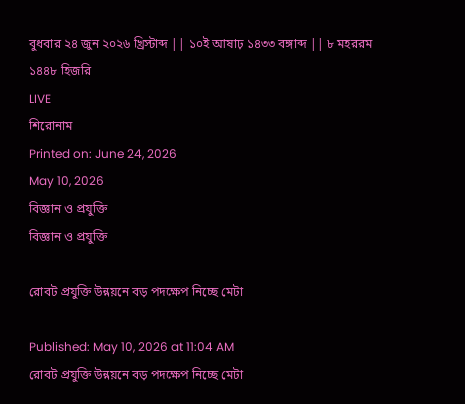বুধবার ২৪ জুন ২০২৬ খ্রিস্টাব্দ || ১০ই আষাঢ় ১৪৩৩ বঙ্গাব্দ || ৮ মহররম ১৪৪৮ হিজরি
LIVE
শিরোনাম
Printed on: June 24, 2026
May 10, 2026
বিজ্ঞান ও প্রযুক্তি
বিজ্ঞান ও প্রযুক্তি

রোবট প্রযুক্তি উন্নয়নে বড় পদক্ষেপ নিচ্ছে মেটা

Published: May 10, 2026 at 11:04 AM
রোবট প্রযুক্তি উন্নয়নে বড় পদক্ষেপ নিচ্ছে মেটা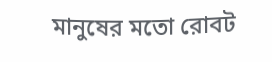মানুষের মতো রোবট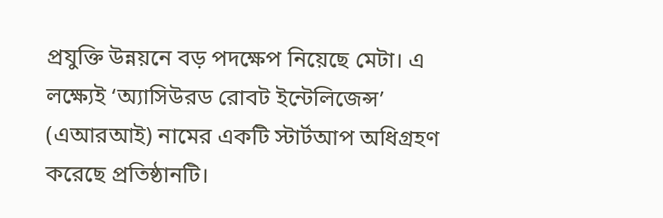প্রযুক্তি উন্নয়নে বড় পদক্ষেপ নিয়েছে মেটা। এ লক্ষ্যেই ‘অ্যাসিউরড রোবট ইন্টেলিজেন্স’ (এআরআই) নামের একটি স্টার্টআপ অধিগ্রহণ করেছে প্রতিষ্ঠানটি।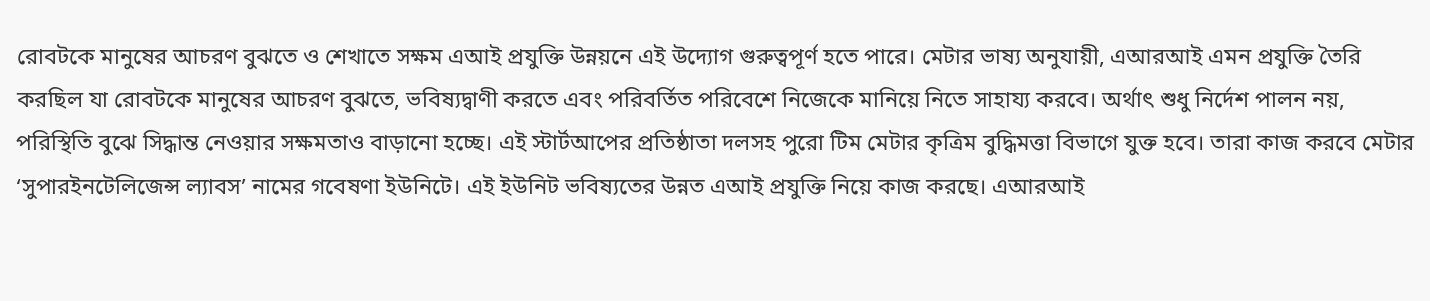রোবটকে মানুষের আচরণ বুঝতে ও শেখাতে সক্ষম এআই প্রযুক্তি উন্নয়নে এই উদ্যোগ গুরুত্বপূর্ণ হতে পারে। মেটার ভাষ্য অনুযায়ী, এআরআই এমন প্রযুক্তি তৈরি করছিল যা রোবটকে মানুষের আচরণ বুঝতে, ভবিষ্যদ্বাণী করতে এবং পরিবর্তিত পরিবেশে নিজেকে মানিয়ে নিতে সাহায্য করবে। অর্থাৎ শুধু নির্দেশ পালন নয়, পরিস্থিতি বুঝে সিদ্ধান্ত নেওয়ার সক্ষমতাও বাড়ানো হচ্ছে। এই স্টার্টআপের প্রতিষ্ঠাতা দলসহ পুরো টিম মেটার কৃত্রিম বুদ্ধিমত্তা বিভাগে যুক্ত হবে। তারা কাজ করবে মেটার ‘সুপারইনটেলিজেন্স ল্যাবস’ নামের গবেষণা ইউনিটে। এই ইউনিট ভবিষ্যতের উন্নত এআই প্রযুক্তি নিয়ে কাজ করছে। এআরআই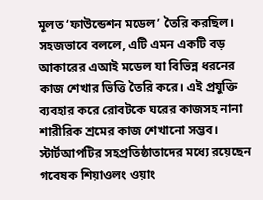মূলত ‘ফাউন্ডেশন মডেল’ তৈরি করছিল। সহজভাবে বললে, এটি এমন একটি বড় আকারের এআই মডেল যা বিভিন্ন ধরনের কাজ শেখার ভিত্তি তৈরি করে। এই প্রযুক্তি ব্যবহার করে রোবটকে ঘরের কাজসহ নানা শারীরিক শ্রমের কাজ শেখানো সম্ভব। স্টার্টআপটির সহপ্রতিষ্ঠাতাদের মধ্যে রয়েছেন গবেষক শিয়াওলং ওয়াং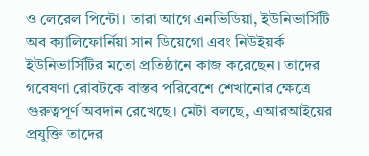ও লেরেল পিন্টো। তারা আগে এনভিডিয়া, ইউনিভার্সিটি অব ক্যালিফোর্নিয়া সান ডিয়েগো এবং নিউইয়র্ক ইউনিভার্সিটির মতো প্রতিষ্ঠানে কাজ করেছেন। তাদের গবেষণা রোবটকে বাস্তব পরিবেশে শেখানোর ক্ষেত্রে গুরুত্বপূর্ণ অবদান রেখেছে। মেটা বলছে, এআরআইয়ের প্রযুক্তি তাদের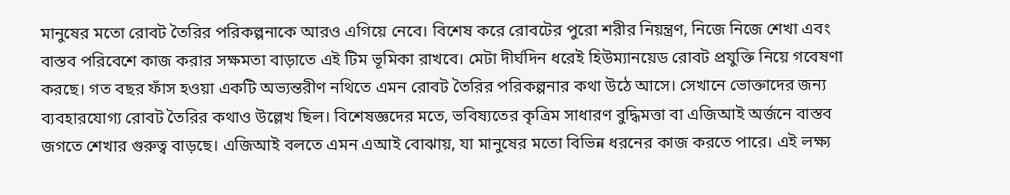মানুষের মতো রোবট তৈরির পরিকল্পনাকে আরও এগিয়ে নেবে। বিশেষ করে রোবটের পুরো শরীর নিয়ন্ত্রণ, নিজে নিজে শেখা এবং বাস্তব পরিবেশে কাজ করার সক্ষমতা বাড়াতে এই টিম ভূমিকা রাখবে। মেটা দীর্ঘদিন ধরেই হিউম্যানয়েড রোবট প্রযুক্তি নিয়ে গবেষণা করছে। গত বছর ফাঁস হওয়া একটি অভ্যন্তরীণ নথিতে এমন রোবট তৈরির পরিকল্পনার কথা উঠে আসে। সেখানে ভোক্তাদের জন্য ব্যবহারযোগ্য রোবট তৈরির কথাও উল্লেখ ছিল। বিশেষজ্ঞদের মতে, ভবিষ্যতের কৃত্রিম সাধারণ বুদ্ধিমত্তা বা এজিআই অর্জনে বাস্তব জগতে শেখার গুরুত্ব বাড়ছে। এজিআই বলতে এমন এআই বোঝায়, যা মানুষের মতো বিভিন্ন ধরনের কাজ করতে পারে। এই লক্ষ্য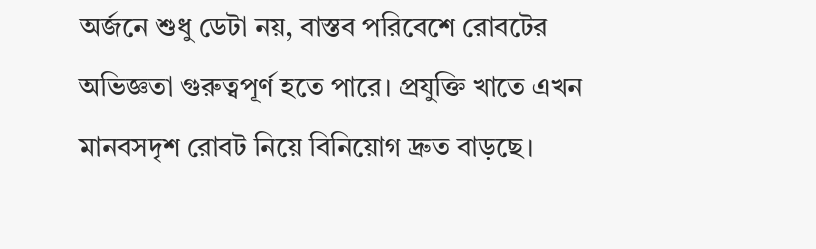অর্জনে শুধু ডেটা নয়, বাস্তব পরিবেশে রোবটের অভিজ্ঞতা গুরুত্বপূর্ণ হতে পারে। প্রযুক্তি খাতে এখন মানবসদৃশ রোবট নিয়ে বিনিয়োগ দ্রুত বাড়ছে।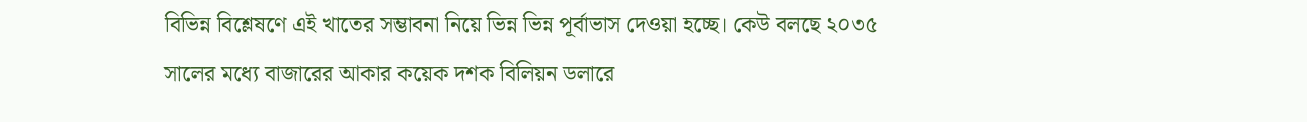বিভিন্ন বিশ্লেষণে এই খাতের সম্ভাবনা নিয়ে ভিন্ন ভিন্ন পূর্বাভাস দেওয়া হচ্ছে। কেউ বলছে ২০৩৫ সালের মধ্যে বাজারের আকার কয়েক দশক বিলিয়ন ডলারে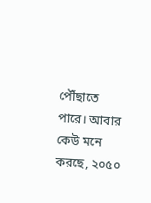পৌঁছাতে পারে। আবার কেউ মনে করছে, ২০৫০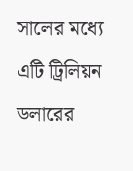সালের মধ্যে এটি ট্রিলিয়ন ডলারের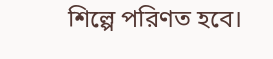শিল্পে পরিণত হবে।